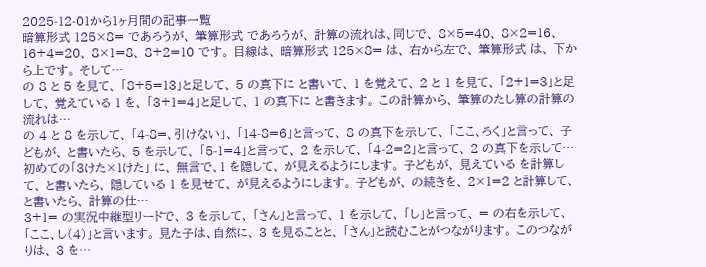2025-12-01から1ヶ月間の記事一覧
暗算形式 125×8= であろうが、 筆算形式 であろうが、 計算の流れは、同じで、 8×5=40、 8×2=16、 16+4=20、 8×1=8、 8+2=10 です。 目線は、 暗算形式 125×8= は、 右から左で、 筆算形式 は、 下から上です。 そして…
の 8 と 5 を見て、 「8+5=13」と足して、 5 の真下に と書いて、 1 を覚えて、 2 と 1 を見て、 「2+1=3」と足して、 覚えている 1 を、 「3+1=4」と足して、 1 の真下に と書きます。 この計算から、 筆算のたし算の計算の流れは…
の 4 と 8 を示して、 「4-8=、引けない」、 「14-8=6」と言って、 8 の真下を示して、 「ここ、ろく」と言って、 子どもが、 と書いたら、 5 を示して、 「5-1=4」と言って、 2 を示して、 「4-2=2」と言って、 2 の真下を示して…
初めての「3けた×1けた」 に、 無言で、1 を隠して、 が見えるようにします。 子どもが、 見えている を計算して、 と書いたら、 隠している 1 を見せて、 が見えるようにします。 子どもが、 の続きを、 2×1=2 と計算して、 と書いたら、 計算の仕…
3+1= の実況中継型リードで、 3 を示して、 「さん」と言って、 1 を示して、 「し」と言って、 = の右を示して、 「ここ、し(4)」と言います。 見た子は、自然に、 3 を見ることと、 「さん」と読むことがつながります。 このつながりは、 3 を…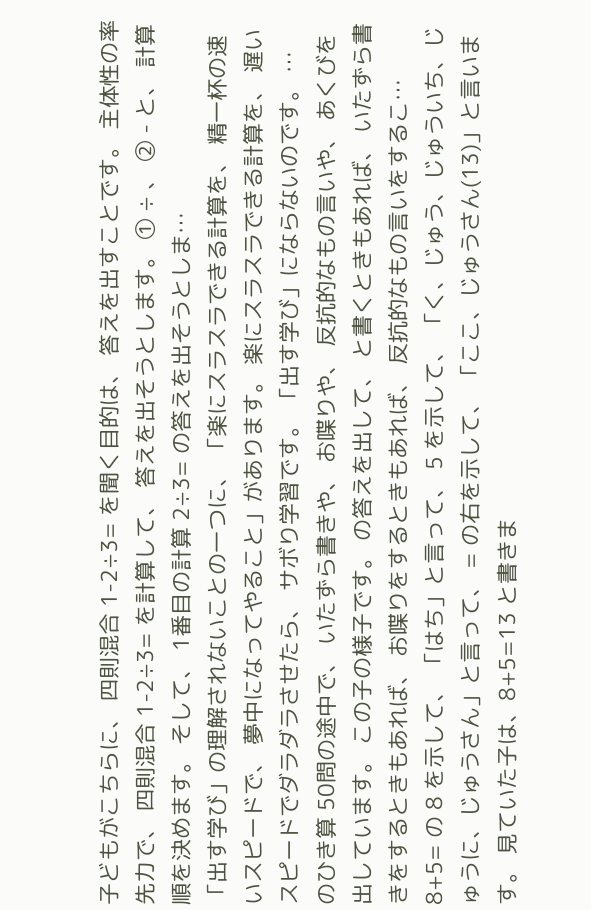子どもがこちらに、 四則混合 1-2÷3= を聞く目的は、 答えを出すことです。 主体性の率先力で、 四則混合 1-2÷3= を計算して、 答えを出そうとします。 ① ÷ 、 ② - と、 計算順を決めます。 そして、 1番目の計算 2÷3= の答えを出そうとしま…
「出す学び」の理解されないことの一つに、 「楽にスラスラできる計算を、 精一杯の速いスピードで、 夢中になってやること」があります。 楽にスラスラできる計算を、 遅いスピードでダラダラさせたら、 サボり学習です。 「出す学び」にならないのです。 …
のひき算 50問の途中で、 いたずら書きや、 お喋りや、 反抗的なもの言いや、 あくびを出しています。 この子の様子です。 の答えを出して、 と書くときもあれば、 いたずら書きをするときもあれば、 お喋りをするときもあれば、 反抗的なもの言いをするこ…
8+5= の 8 を示して、 「はち」と言って、 5 を示して、 「く、じゅう、じゅういち、じゅうに、じゅうさん」と言って、 = の右を示して、 「ここ、じゅうさん(13)」と言います。 見ていた子は、8+5=13 と書きま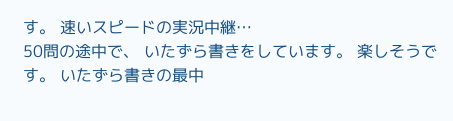す。 速いスピードの実況中継…
50問の途中で、 いたずら書きをしています。 楽しそうです。 いたずら書きの最中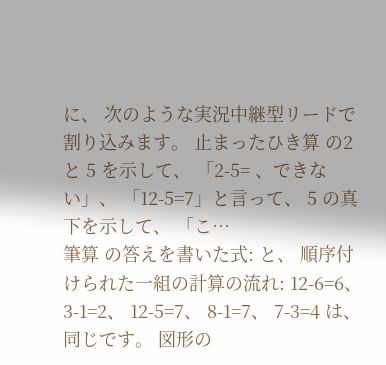に、 次のような実況中継型リードで割り込みます。 止まったひき算 の2 と 5 を示して、 「2-5= 、できない」、 「12-5=7」と言って、 5 の真下を示して、 「こ…
筆算 の答えを書いた式: と、 順序付けられた一組の計算の流れ: 12-6=6、 3-1=2、 12-5=7、 8-1=7、 7-3=4 は、 同じです。 図形の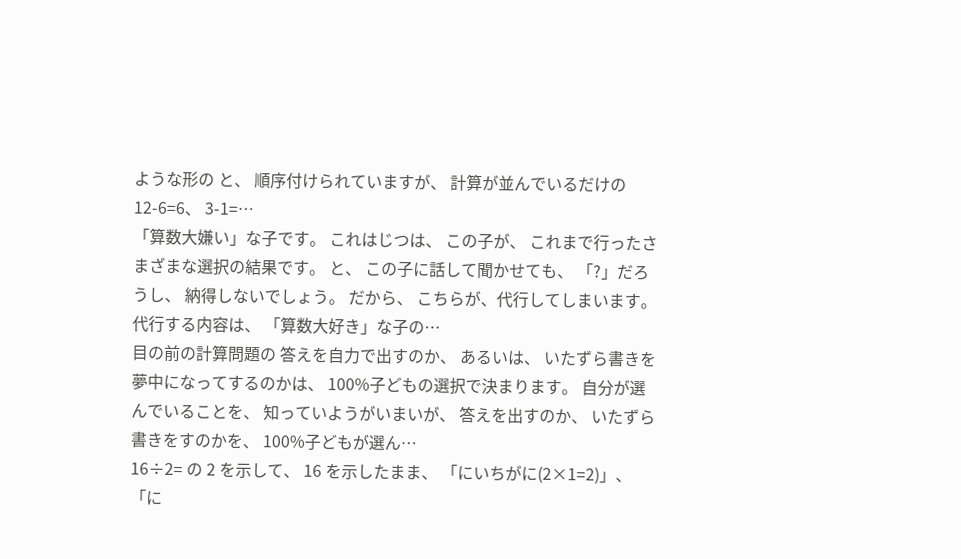ような形の と、 順序付けられていますが、 計算が並んでいるだけの 12-6=6、 3-1=…
「算数大嫌い」な子です。 これはじつは、 この子が、 これまで行ったさまざまな選択の結果です。 と、 この子に話して聞かせても、 「?」だろうし、 納得しないでしょう。 だから、 こちらが、代行してしまいます。 代行する内容は、 「算数大好き」な子の…
目の前の計算問題の 答えを自力で出すのか、 あるいは、 いたずら書きを夢中になってするのかは、 100%子どもの選択で決まります。 自分が選んでいることを、 知っていようがいまいが、 答えを出すのか、 いたずら書きをすのかを、 100%子どもが選ん…
16÷2= の 2 を示して、 16 を示したまま、 「にいちがに(2×1=2)」、 「に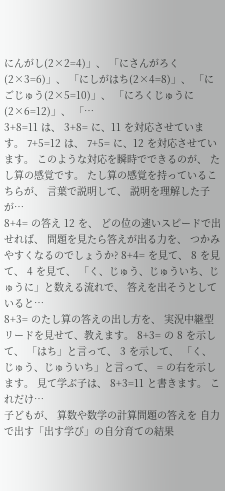にんがし(2×2=4)」、 「にさんがろく(2×3=6)」、 「にしがはち(2×4=8)」、 「にごじゅう(2×5=10)」、 「にろくじゅうに(2×6=12)」、 「…
3+8=11 は、 3+8= に、11 を対応させています。 7+5=12 は、 7+5= に、12 を対応させています。 このような対応を瞬時でできるのが、 たし算の感覚です。 たし算の感覚を持っているこちらが、 言葉で説明して、 説明を理解した子が…
8+4= の答え 12 を、 どの位の速いスピードで出せれば、 問題を見たら答えが出る力を、 つかみやすくなるのでしょうか? 8+4= を見て、 8 を見て、 4 を見て、 「く、じゅう、じゅういち、じゅうに」と数える流れで、 答えを出そうとしていると…
8+3= のたし算の答えの出し方を、 実況中継型リードを見せて、教えます。 8+3= の 8 を示して、 「はち」と言って、 3 を示して、 「く、じゅう、じゅういち」と言って、 = の右を示します。 見て学ぶ子は、 8+3=11 と書きます。 これだけ…
子どもが、 算数や数学の計算問題の答えを 自力で出す「出す学び」の自分育ての結果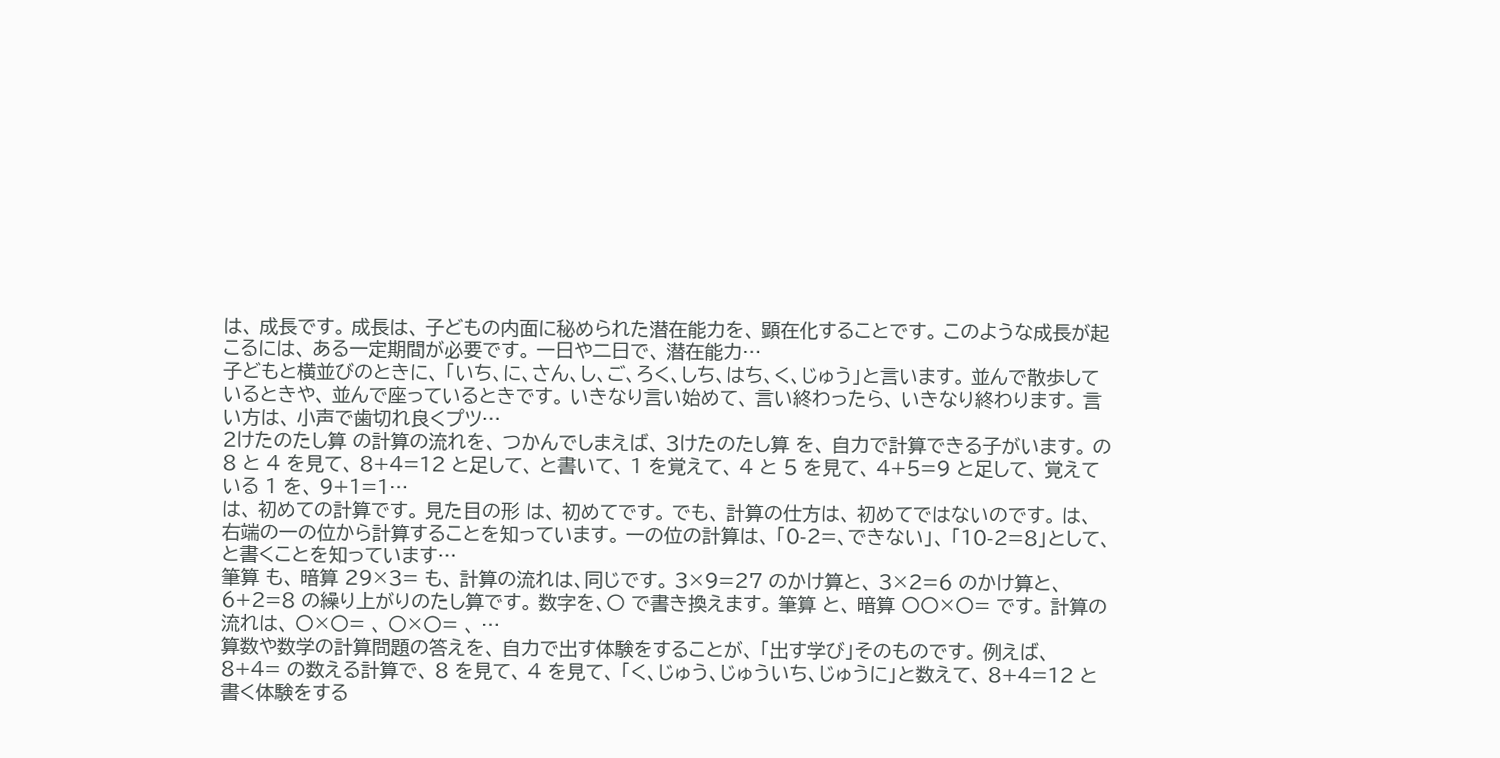は、 成長です。 成長は、 子どもの内面に秘められた潜在能力を、 顕在化することです。 このような成長が起こるには、 ある一定期間が必要です。 一日や二日で、 潜在能力…
子どもと横並びのときに、 「いち、に、さん、し、ご、ろく、しち、はち、く、じゅう」と言います。 並んで散歩しているときや、 並んで座っているときです。 いきなり言い始めて、 言い終わったら、 いきなり終わります。 言い方は、 小声で歯切れ良くプツ…
2けたのたし算 の計算の流れを、 つかんでしまえば、 3けたのたし算 を、 自力で計算できる子がいます。 の 8 と 4 を見て、 8+4=12 と足して、 と書いて、 1 を覚えて、 4 と 5 を見て、 4+5=9 と足して、 覚えている 1 を、 9+1=1…
は、 初めての計算です。 見た目の形 は、 初めてです。 でも、 計算の仕方は、 初めてではないのです。 は、 右端の一の位から計算することを知っています。 一の位の計算は、 「0-2=、できない」、 「10-2=8」として、 と書くことを知っています…
筆算 も、 暗算 29×3= も、 計算の流れは、同じです。 3×9=27 のかけ算と、 3×2=6 のかけ算と、 6+2=8 の繰り上がりのたし算です。 数字を、〇 で書き換えます。 筆算 と、 暗算 〇〇×〇= です。 計算の流れは、 〇×〇= 、 〇×〇= 、 …
算数や数学の計算問題の答えを、 自力で出す体験をすることが、 「出す学び」そのものです。 例えば、 8+4= の数える計算で、 8 を見て、 4 を見て、 「く、じゅう、じゅういち、じゅうに」と数えて、 8+4=12 と書く体験をする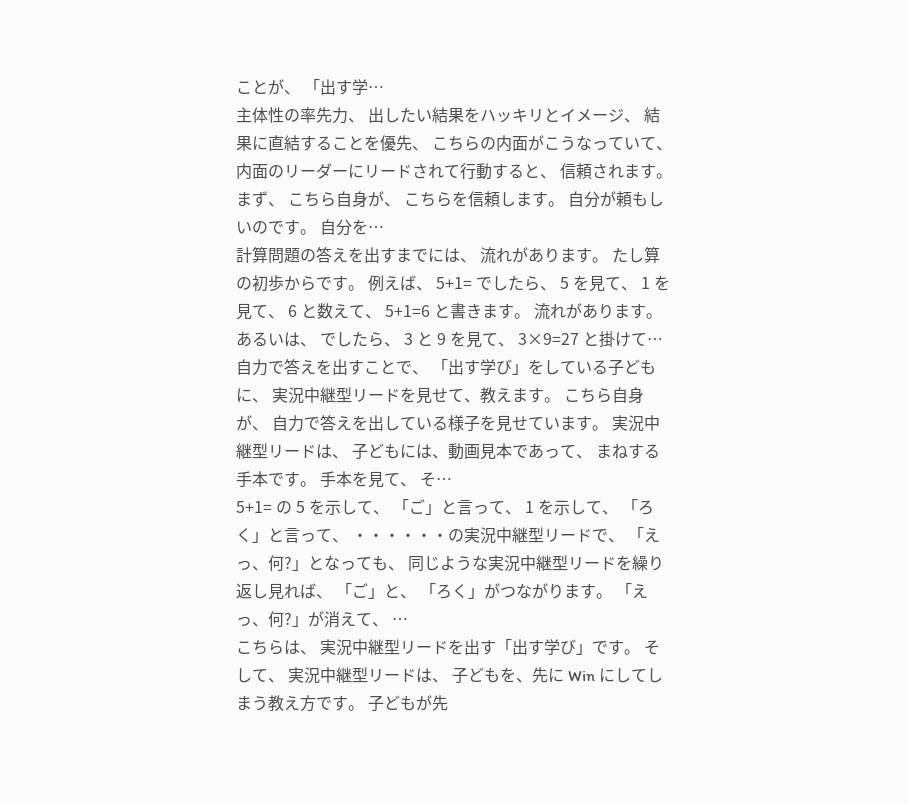ことが、 「出す学…
主体性の率先力、 出したい結果をハッキリとイメージ、 結果に直結することを優先、 こちらの内面がこうなっていて、 内面のリーダーにリードされて行動すると、 信頼されます。 まず、 こちら自身が、 こちらを信頼します。 自分が頼もしいのです。 自分を…
計算問題の答えを出すまでには、 流れがあります。 たし算の初歩からです。 例えば、 5+1= でしたら、 5 を見て、 1 を見て、 6 と数えて、 5+1=6 と書きます。 流れがあります。 あるいは、 でしたら、 3 と 9 を見て、 3×9=27 と掛けて…
自力で答えを出すことで、 「出す学び」をしている子どもに、 実況中継型リードを見せて、教えます。 こちら自身が、 自力で答えを出している様子を見せています。 実況中継型リードは、 子どもには、動画見本であって、 まねする手本です。 手本を見て、 そ…
5+1= の 5 を示して、 「ご」と言って、 1 を示して、 「ろく」と言って、 ・・・・・・の実況中継型リードで、 「えっ、何?」となっても、 同じような実況中継型リードを繰り返し見れば、 「ご」と、 「ろく」がつながります。 「えっ、何?」が消えて、 …
こちらは、 実況中継型リードを出す「出す学び」です。 そして、 実況中継型リードは、 子どもを、先に Win にしてしまう教え方です。 子どもが先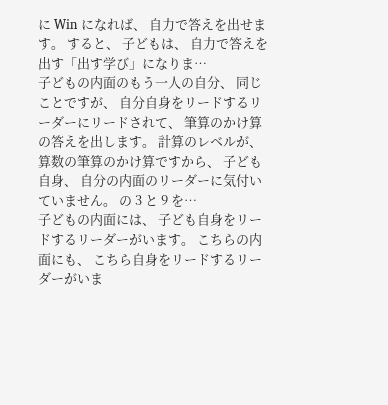に Win になれば、 自力で答えを出せます。 すると、 子どもは、 自力で答えを出す「出す学び」になりま…
子どもの内面のもう一人の自分、 同じことですが、 自分自身をリードするリーダーにリードされて、 筆算のかけ算 の答えを出します。 計算のレベルが、 算数の筆算のかけ算ですから、 子ども自身、 自分の内面のリーダーに気付いていません。 の 3 と 9 を…
子どもの内面には、 子ども自身をリードするリーダーがいます。 こちらの内面にも、 こちら自身をリードするリーダーがいま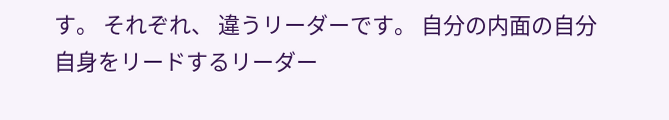す。 それぞれ、 違うリーダーです。 自分の内面の自分自身をリードするリーダー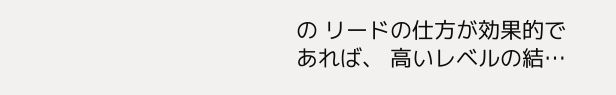の リードの仕方が効果的であれば、 高いレベルの結…